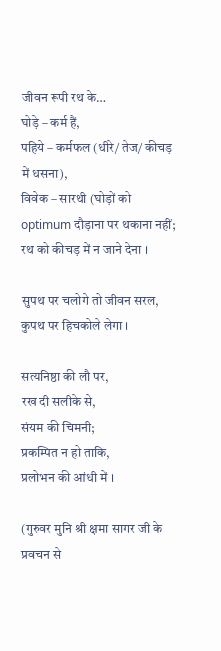जीवन रूपी रथ के…
घोड़े – कर्म हैं,
पहिये – कर्मफल (धीरे/ तेज/ कीचड़ में धसना),
विवेक – सारथी (घोड़ों को optimum दौड़ाना पर थकाना नहीं; रथ को कीचड़ में न जाने देना ।

सुपथ पर चलोगे तो जीवन सरल, कुपथ पर हिचकोले लेगा ।

सत्यनिष्ठा की लौ पर,
रख दी सलीके से,
संयम की चिमनी;
प्रकम्पित न हो ताकि,
प्रलोभन की आंधी में ।

(गुरुवर मुनि श्री क्षमा सागर जी के प्रवचन से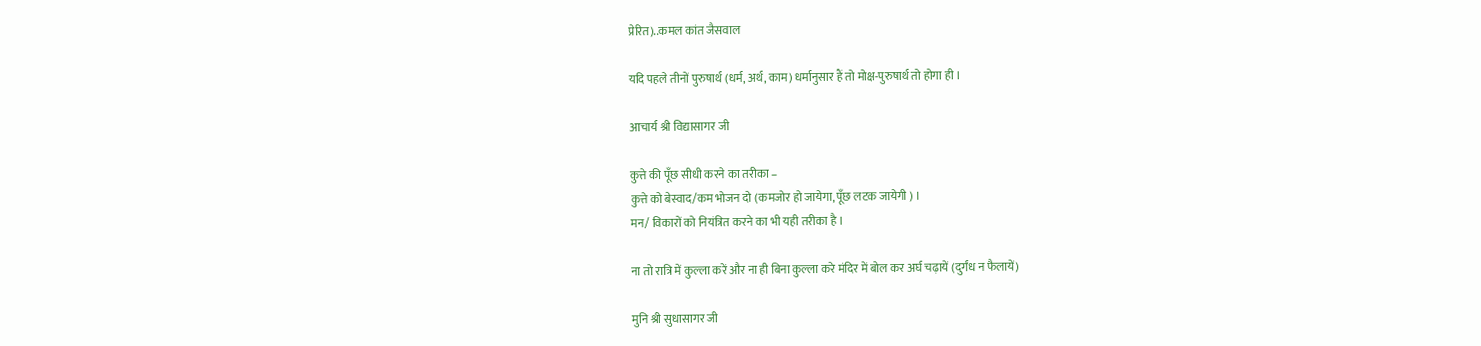प्रेरित)..कमल कांत जैसवाल

यदि पहले तीनों पुरुषार्थ (धर्म, अर्थ, काम) धर्मानुसार हैं तो मोक्ष-पुरुषार्थ तो होगा ही ।

आचार्य श्री विद्यासागर जी

कुत्ते की पूँछ सीधी करने का तरीका –
कुत्ते को बेस्वाद/कम भोजन दो (कमजोर हो जायेगा, पूँछ लटक जायेगी ) ।
मन/ विकारों को नियंत्रित करने का भी यही तरीका है ।

ना तो रात्रि में कुल्ला करें और ना ही बिना कुल्ला करे मंदिर में बोल कर अर्घ चढ़ायें (दुर्गंध न फैलायें)

मुनि श्री सुधासागर जी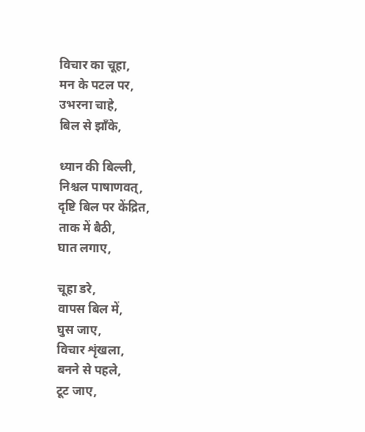विचार का चूहा,
मन के पटल पर,
उभरना चाहे,
बिल से झाँके,

ध्यान की बिल्ली,
निश्चल पाषाणवत्,
दृष्टि बिल पर केंद्रित,
ताक में बैठी,
घात लगाए,

चूहा डरे,
वापस बिल में,
घुस जाए,
विचार शृंखला,
बनने से पहले,
टूट जाए,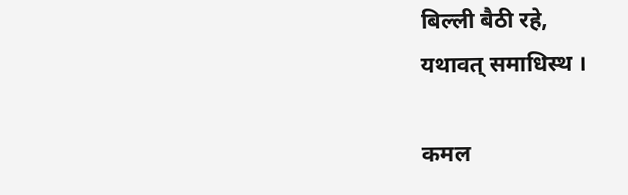बिल्ली बैठी रहे,
यथावत् समाधिस्थ ।

कमल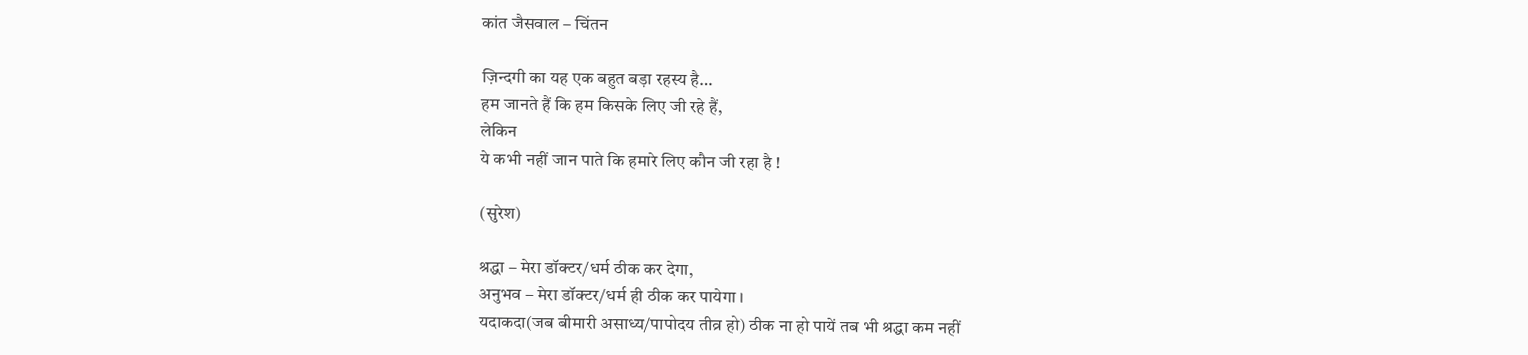कांत जैसवाल – चिंतन

ज़िन्दगी का यह एक बहुत बड़ा रहस्य है…
हम जानते हैं कि हम किसके लिए जी रहे हैं,
लेकिन
ये कभी नहीं जान पाते कि हमारे लिए कौन जी रहा है !

(सुरेश)

श्रद्धा – मेरा डॉक्टर/धर्म ठीक कर देगा,
अनुभव – मेरा डॉक्टर/धर्म ही ठीक कर पायेगा ।
यदाकदा(जब बीमारी असाध्य/पापोदय तीव्र हो) ठीक ना हो पायें तब भी श्रद्धा कम नहीं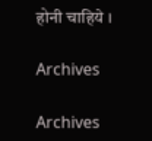होनी चाहिये ।

Archives

Archives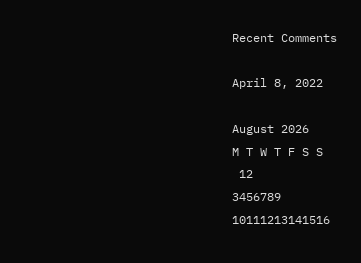Recent Comments

April 8, 2022

August 2026
M T W T F S S
 12
3456789
10111213141516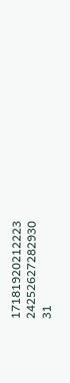17181920212223
24252627282930
31